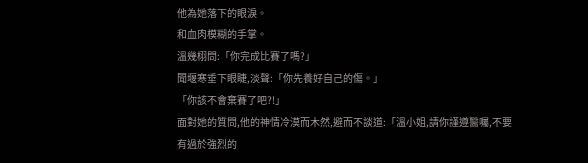他為她落下的眼淚。
和血肉模糊的手掌。
溫幾栩問:「你完成比賽了嗎?」
聞堰寒垂下眼睫,淡聲:「你先養好自己的傷。」
「你該不會棄賽了吧?!」
面對她的質問,他的神情冷漠而木然,避而不談道:「溫小姐,請你謹遵醫囑,不要有過於強烈的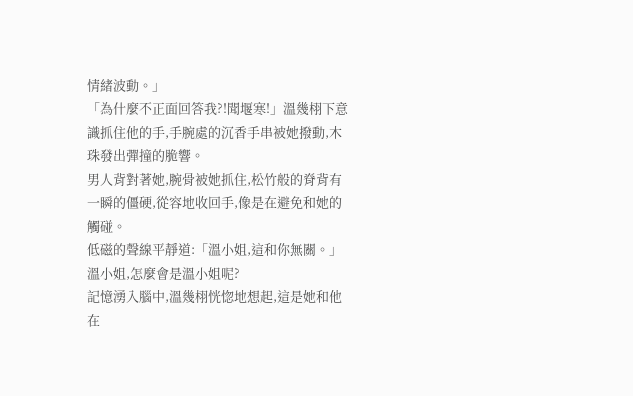情緒波動。」
「為什麼不正面回答我?!聞堰寒!」溫幾栩下意識抓住他的手,手腕處的沉香手串被她撥動,木珠發出彈撞的脆響。
男人背對著她,腕骨被她抓住,松竹般的脊背有一瞬的僵硬,從容地收回手,像是在避免和她的觸碰。
低磁的聲線平靜道:「溫小姐,這和你無關。」
溫小姐,怎麼會是溫小姐呢?
記憶湧入腦中,溫幾栩恍惚地想起,這是她和他在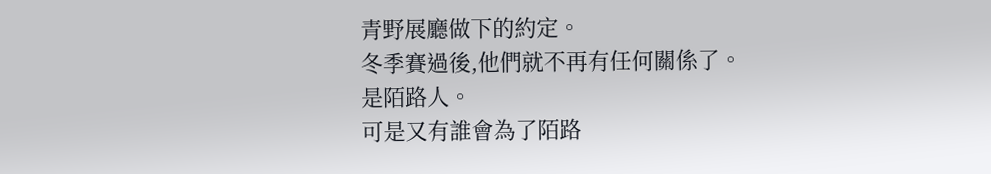青野展廳做下的約定。
冬季賽過後,他們就不再有任何關係了。
是陌路人。
可是又有誰會為了陌路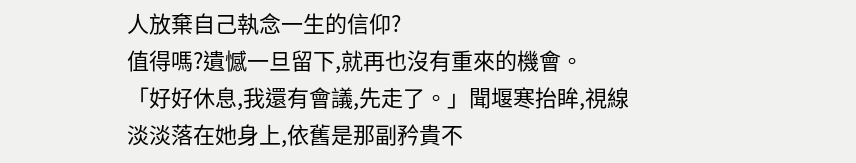人放棄自己執念一生的信仰?
值得嗎?遺憾一旦留下,就再也沒有重來的機會。
「好好休息,我還有會議,先走了。」聞堰寒抬眸,視線淡淡落在她身上,依舊是那副矜貴不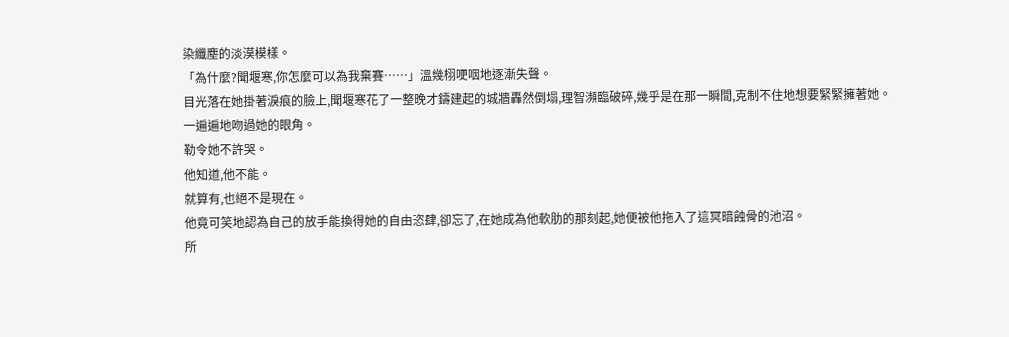染纖塵的淡漠模樣。
「為什麼?聞堰寒,你怎麼可以為我棄賽……」溫幾栩哽咽地逐漸失聲。
目光落在她掛著淚痕的臉上,聞堰寒花了一整晚才鑄建起的城牆轟然倒塌,理智瀕臨破碎,幾乎是在那一瞬間,克制不住地想要緊緊擁著她。
一遍遍地吻過她的眼角。
勒令她不許哭。
他知道,他不能。
就算有,也絕不是現在。
他竟可笑地認為自己的放手能換得她的自由恣肆,卻忘了,在她成為他軟肋的那刻起,她便被他拖入了這冥暗蝕骨的池沼。
所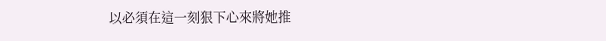以必須在這一刻狠下心來將她推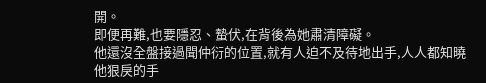開。
即便再難,也要隱忍、蟄伏,在背後為她肅清障礙。
他還沒全盤接過聞仲衍的位置,就有人迫不及待地出手,人人都知曉他狠戾的手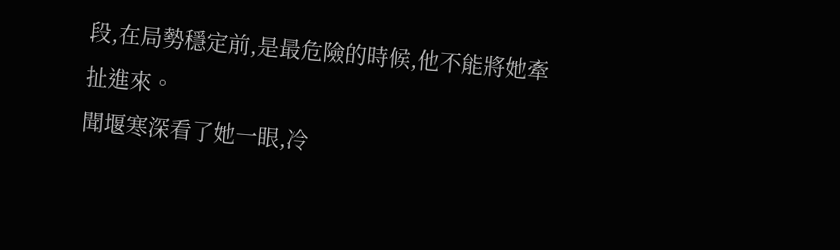段,在局勢穩定前,是最危險的時候,他不能將她牽扯進來。
聞堰寒深看了她一眼,冷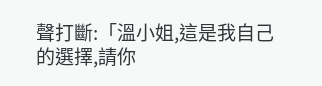聲打斷:「溫小姐,這是我自己的選擇,請你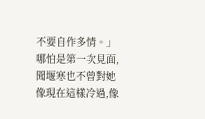不要自作多情。」
哪怕是第一次見面,聞堰寒也不曾對她像現在這樣冷過,像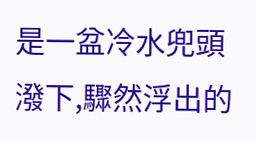是一盆冷水兜頭潑下,驟然浮出的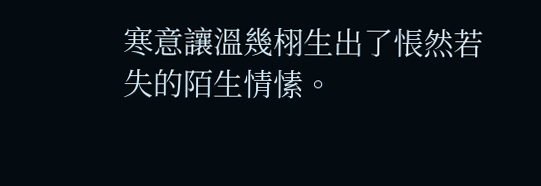寒意讓溫幾栩生出了悵然若失的陌生情愫。